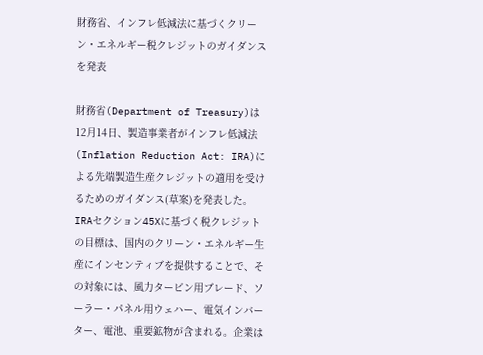財務省、インフレ低減法に基づくクリーン・エネルギー税クレジットのガイダンスを発表

財務省(Department of Treasury)は12月14日、製造事業者がインフレ低減法(Inflation Reduction Act: IRA)による先端製造生産クレジットの適用を受けるためのガイダンス(草案)を発表した。IRAセクション45Xに基づく税クレジットの目標は、国内のクリーン・エネルギー生産にインセンティブを提供することで、その対象には、風力タービン用ブレード、ソーラー・パネル用ウェハー、電気インバーター、電池、重要鉱物が含まれる。企業は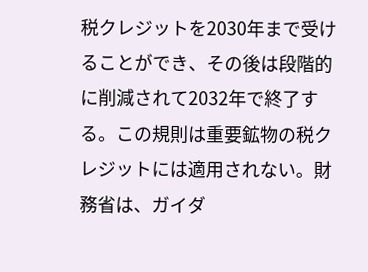税クレジットを2030年まで受けることができ、その後は段階的に削減されて2032年で終了する。この規則は重要鉱物の税クレジットには適用されない。財務省は、ガイダ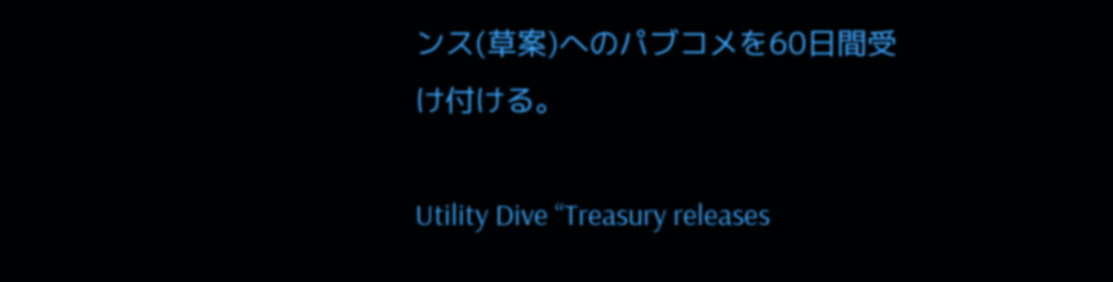ンス(草案)へのパブコメを60日間受け付ける。

Utility Dive “Treasury releases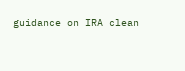guidance on IRA clean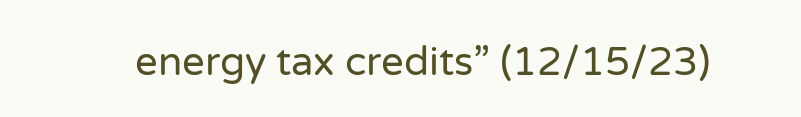energy tax credits” (12/15/23)